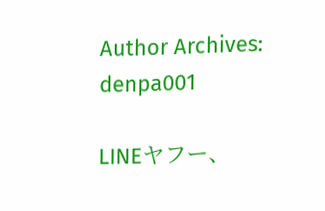Author Archives: denpa001

LINEヤフー、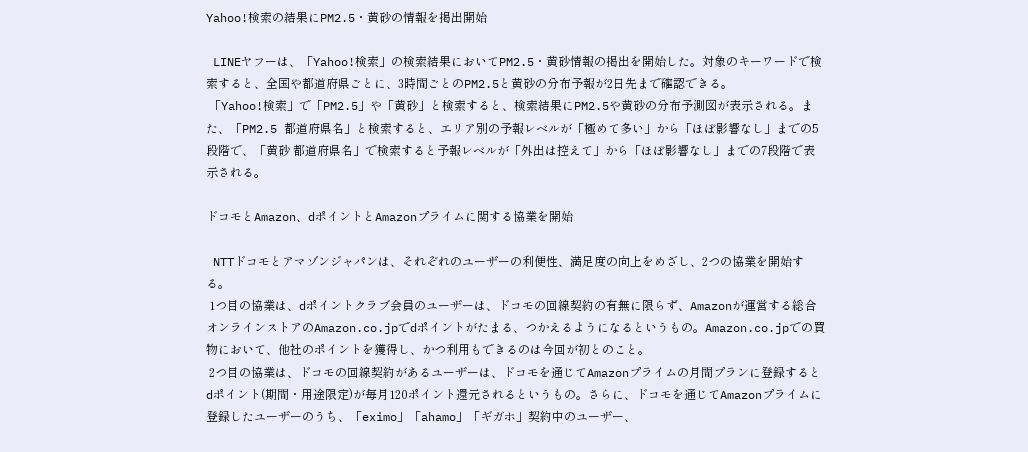Yahoo!検索の結果にPM2.5・黄砂の情報を掲出開始

 LINEヤフーは、「Yahoo!検索」の検索結果においてPM2.5・黄砂情報の掲出を開始した。対象のキーワードで検索すると、全国や都道府県ごとに、3時間ごとのPM2.5と黄砂の分布予報が2日先まで確認できる。
 「Yahoo!検索」で「PM2.5」や「黄砂」と検索すると、検索結果にPM2.5や黄砂の分布予測図が表示される。また、「PM2.5 都道府県名」と検索すると、エリア別の予報レベルが「極めて多い」から「ほぼ影響なし」までの5段階で、「黄砂 都道府県名」で検索すると予報レベルが「外出は控えて」から「ほぼ影響なし」までの7段階で表示される。

ドコモとAmazon、dポイントとAmazonプライムに関する協業を開始

 NTTドコモとアマゾンジャパンは、それぞれのユーザーの利便性、満足度の向上をめざし、2つの協業を開始する。
 1つ目の協業は、dポイントクラブ会員のユーザーは、ドコモの回線契約の有無に限らず、Amazonが運営する総合オンラインストアのAmazon.co.jpでdポイントがたまる、つかえるようになるというもの。Amazon.co.jpでの買物において、他社のポイントを獲得し、かつ利用もできるのは今回が初とのこと。
 2つ目の協業は、ドコモの回線契約があるユーザーは、ドコモを通じてAmazonプライムの月間プランに登録するとdポイント(期間・用途限定)が毎月120ポイント還元されるというもの。さらに、ドコモを通じてAmazonプライムに登録したユーザーのうち、「eximo」「ahamo」「ギガホ」契約中のユーザー、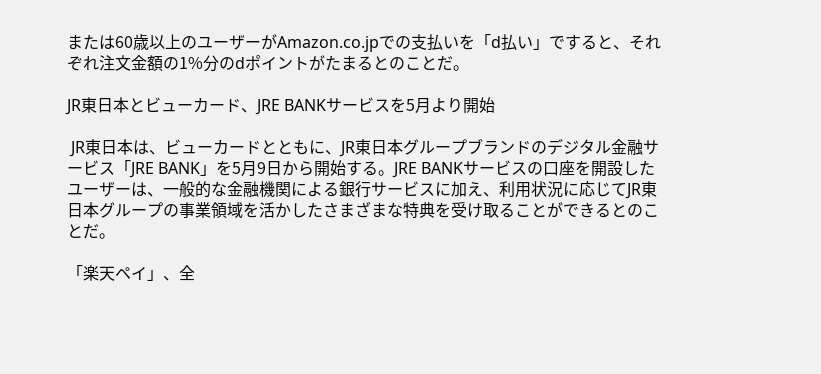または60歳以上のユーザーがAmazon.co.jpでの支払いを「d払い」ですると、それぞれ注文金額の1%分のdポイントがたまるとのことだ。

JR東日本とビューカード、JRE BANKサービスを5月より開始

 JR東日本は、ビューカードとともに、JR東日本グループブランドのデジタル金融サービス「JRE BANK」を5月9日から開始する。JRE BANKサービスの口座を開設したユーザーは、一般的な金融機関による銀行サービスに加え、利用状況に応じてJR東日本グループの事業領域を活かしたさまざまな特典を受け取ることができるとのことだ。

「楽天ペイ」、全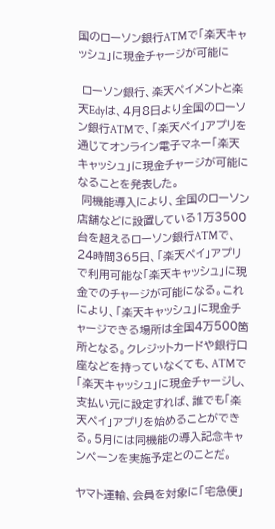国のローソン銀行ATMで「楽天キャッシュ」に現金チャージが可能に

 ローソン銀行、楽天ペイメントと楽天Edyは、4月8日より全国のローソン銀行ATMで、「楽天ペイ」アプリを通じてオンライン電子マネー「楽天キャッシュ」に現金チャージが可能になることを発表した。
 同機能導入により、全国のローソン店舗などに設置している1万3500台を超えるローソン銀行ATMで、24時間365日、「楽天ペイ」アプリで利用可能な「楽天キャッシュ」に現金でのチャージが可能になる。これにより、「楽天キャッシュ」に現金チャージできる場所は全国4万500箇所となる。クレジットカードや銀行口座などを持っていなくても、ATMで「楽天キャッシュ」に現金チャージし、支払い元に設定すれば、誰でも「楽天ペイ」アプリを始めることができる。5月には同機能の導入記念キャンペーンを実施予定とのことだ。

ヤマト運輸、会員を対象に「宅急便」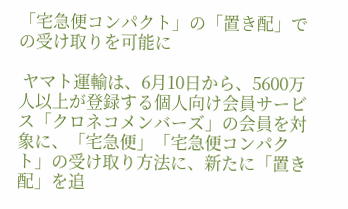「宅急便コンパクト」の「置き配」での受け取りを可能に

 ヤマト運輸は、6月10日から、5600万人以上が登録する個人向け会員サービス「クロネコメンバーズ」の会員を対象に、「宅急便」「宅急便コンパクト」の受け取り方法に、新たに「置き配」を追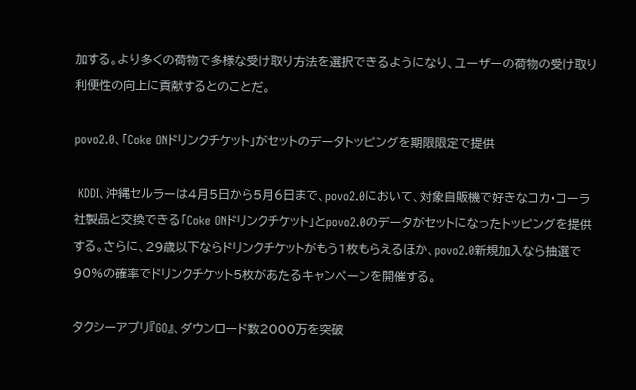加する。より多くの荷物で多様な受け取り方法を選択できるようになり、ユーザーの荷物の受け取り利便性の向上に貢献するとのことだ。

povo2.0、「Coke ONドリンクチケット」がセットのデータトッピングを期限限定で提供

 KDDI、沖縄セルラーは4月5日から5月6日まで、povo2.0において、対象自販機で好きなコカ・コーラ社製品と交換できる「Coke ONドリンクチケット」とpovo2.0のデータがセットになったトッピングを提供する。さらに、29歳以下ならドリンクチケットがもう1枚もらえるほか、povo2.0新規加入なら抽選で90%の確率でドリンクチケット5枚があたるキャンペーンを開催する。

タクシーアプリ『GO』、ダウンロード数2000万を突破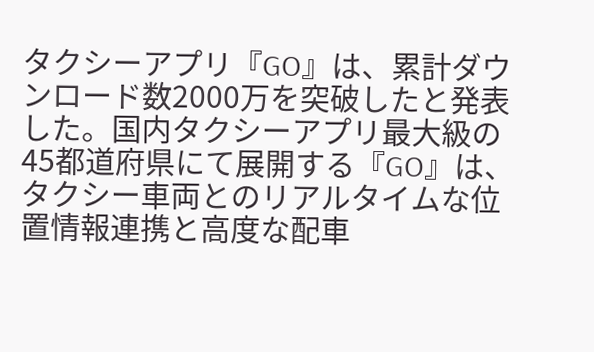タクシーアプリ『GO』は、累計ダウンロード数2000万を突破したと発表した。国内タクシーアプリ最大級の45都道府県にて展開する『GO』は、タクシー車両とのリアルタイムな位置情報連携と高度な配車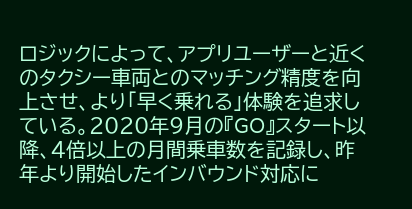ロジックによって、アプリユーザーと近くのタクシー車両とのマッチング精度を向上させ、より「早く乗れる」体験を追求している。2020年9月の『GO』スタート以降、4倍以上の月間乗車数を記録し、昨年より開始したインバウンド対応に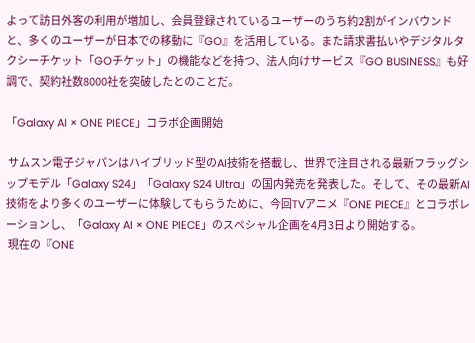よって訪日外客の利用が増加し、会員登録されているユーザーのうち約2割がインバウンドと、多くのユーザーが日本での移動に『GO』を活用している。また請求書払いやデジタルタクシーチケット「GOチケット」の機能などを持つ、法人向けサービス『GO BUSINESS』も好調で、契約社数8000社を突破したとのことだ。

「Galaxy AI × ONE PIECE」コラボ企画開始

 サムスン電子ジャパンはハイブリッド型のAI技術を搭載し、世界で注目される最新フラッグシップモデル「Galaxy S24」「Galaxy S24 Ultra」の国内発売を発表した。そして、その最新AI技術をより多くのユーザーに体験してもらうために、今回TVアニメ『ONE PIECE』とコラボレーションし、「Galaxy AI × ONE PIECE」のスペシャル企画を4月3日より開始する。
 現在の『ONE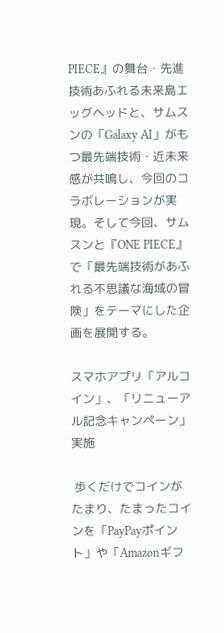PIECE』の舞台・先進技術あふれる未来島エッグヘッドと、サムスンの「Galaxy AI」がもつ最先端技術・近未来感が共鳴し、今回のコラボレーションが実現。そして今回、サムスンと『ONE PIECE』で「最先端技術があふれる不思議な海域の冒険」をテーマにした企画を展開する。

スマホアプリ「アルコイン」、「リニューアル記念キャンペーン」実施

 歩くだけでコインがたまり、たまったコインを「PayPayポイント」や「Amazonギフ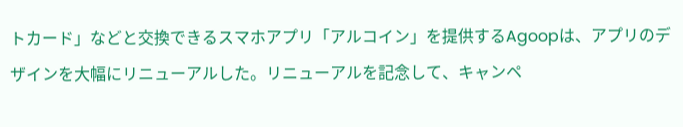トカード」などと交換できるスマホアプリ「アルコイン」を提供するAgoopは、アプリのデザインを大幅にリニューアルした。リニューアルを記念して、キャンペ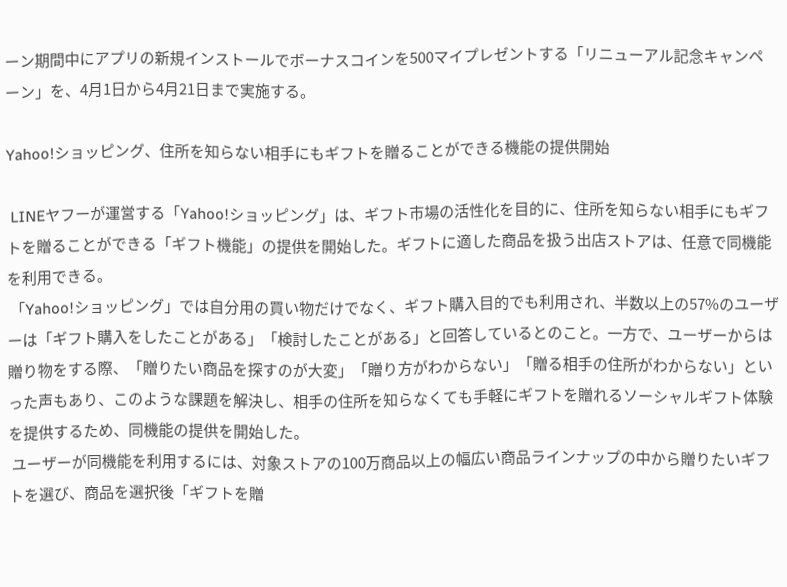ーン期間中にアプリの新規インストールでボーナスコインを500マイプレゼントする「リニューアル記念キャンペーン」を、4月1日から4月21日まで実施する。

Yahoo!ショッピング、住所を知らない相手にもギフトを贈ることができる機能の提供開始

 LINEヤフーが運営する「Yahoo!ショッピング」は、ギフト市場の活性化を目的に、住所を知らない相手にもギフトを贈ることができる「ギフト機能」の提供を開始した。ギフトに適した商品を扱う出店ストアは、任意で同機能を利用できる。
 「Yahoo!ショッピング」では自分用の買い物だけでなく、ギフト購入目的でも利用され、半数以上の57%のユーザーは「ギフト購入をしたことがある」「検討したことがある」と回答しているとのこと。一方で、ユーザーからは贈り物をする際、「贈りたい商品を探すのが大変」「贈り方がわからない」「贈る相手の住所がわからない」といった声もあり、このような課題を解決し、相手の住所を知らなくても手軽にギフトを贈れるソーシャルギフト体験を提供するため、同機能の提供を開始した。
 ユーザーが同機能を利用するには、対象ストアの100万商品以上の幅広い商品ラインナップの中から贈りたいギフトを選び、商品を選択後「ギフトを贈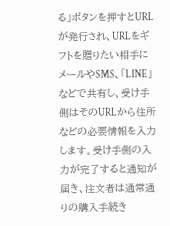る」ボタンを押すとURLが発行され、URLをギフトを贈りたい相手にメールやSMS、「LINE」などで共有し、受け手側はそのURLから住所などの必要情報を入力します。受け手側の入力が完了すると通知が届き、注文者は通常通りの購入手続き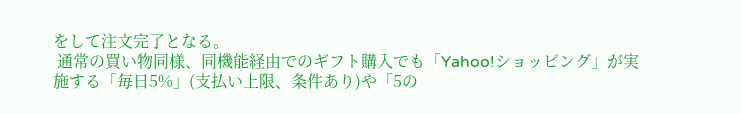をして注文完了となる。
 通常の買い物同様、同機能経由でのギフト購入でも「Yahoo!ショッピング」が実施する「毎日5%」(支払い上限、条件あり)や「5の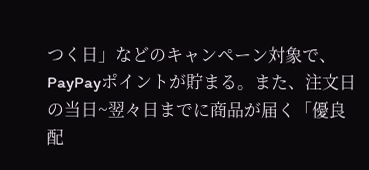つく日」などのキャンペーン対象で、PayPayポイントが貯まる。また、注文日の当日~翌々日までに商品が届く「優良配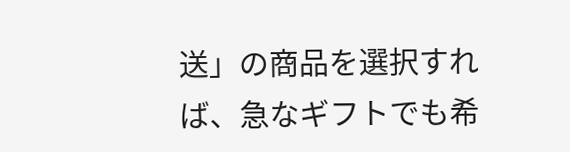送」の商品を選択すれば、急なギフトでも希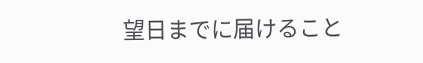望日までに届けること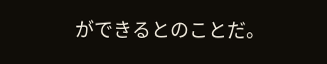ができるとのことだ。